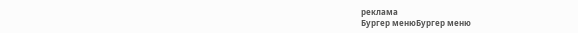реклама
Бургер менюБургер меню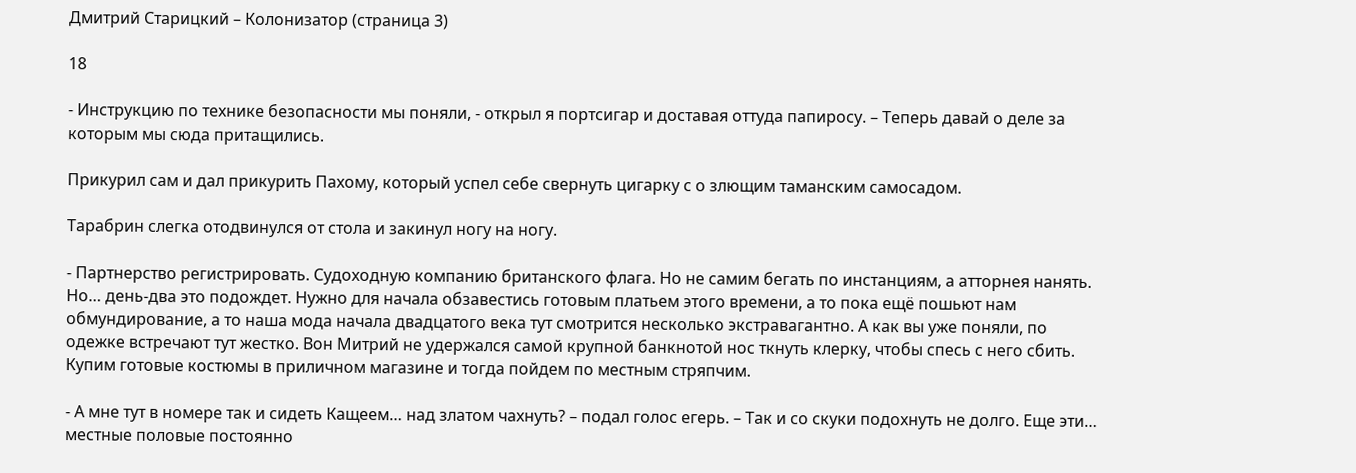Дмитрий Старицкий – Колонизатор (страница 3)

18

- Инструкцию по технике безопасности мы поняли, - открыл я портсигар и доставая оттуда папиросу. – Теперь давай о деле за которым мы сюда притащились.

Прикурил сам и дал прикурить Пахому, который успел себе свернуть цигарку с о злющим таманским самосадом.

Тарабрин слегка отодвинулся от стола и закинул ногу на ногу.

- Партнерство регистрировать. Судоходную компанию британского флага. Но не самим бегать по инстанциям, а атторнея нанять. Но… день-два это подождет. Нужно для начала обзавестись готовым платьем этого времени, а то пока ещё пошьют нам обмундирование, а то наша мода начала двадцатого века тут смотрится несколько экстравагантно. А как вы уже поняли, по одежке встречают тут жестко. Вон Митрий не удержался самой крупной банкнотой нос ткнуть клерку, чтобы спесь с него сбить. Купим готовые костюмы в приличном магазине и тогда пойдем по местным стряпчим.

- А мне тут в номере так и сидеть Кащеем… над златом чахнуть? – подал голос егерь. – Так и со скуки подохнуть не долго. Еще эти… местные половые постоянно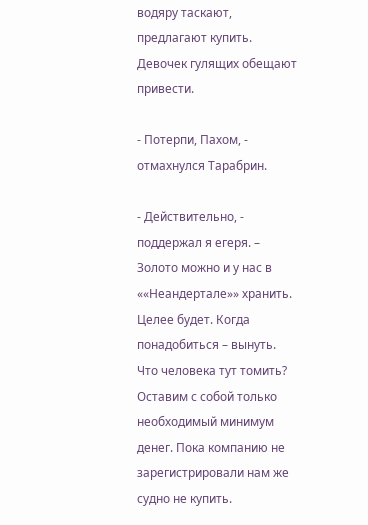водяру таскают, предлагают купить. Девочек гулящих обещают привести.

- Потерпи, Пахом, - отмахнулся Тарабрин.

- Действительно, - поддержал я егеря. – Золото можно и у нас в ««Неандертале»» хранить. Целее будет. Когда понадобиться – вынуть. Что человека тут томить? Оставим с собой только необходимый минимум денег. Пока компанию не зарегистрировали нам же судно не купить.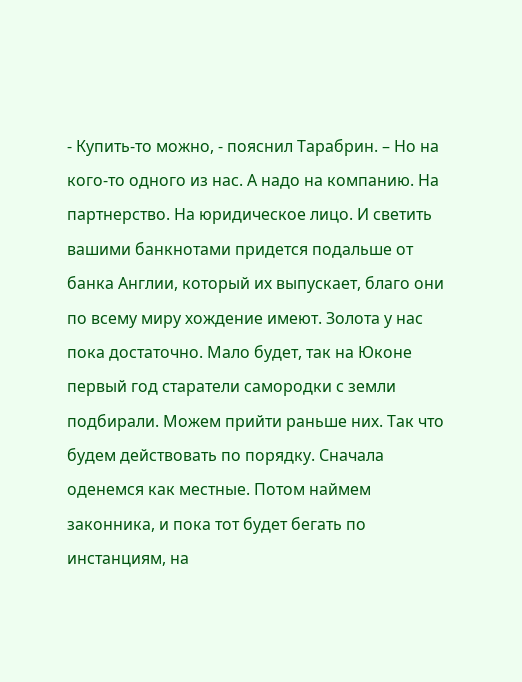- Купить-то можно, - пояснил Тарабрин. – Но на кого-то одного из нас. А надо на компанию. На партнерство. На юридическое лицо. И светить вашими банкнотами придется подальше от банка Англии, который их выпускает, благо они по всему миру хождение имеют. Золота у нас пока достаточно. Мало будет, так на Юконе первый год старатели самородки с земли подбирали. Можем прийти раньше них. Так что будем действовать по порядку. Сначала оденемся как местные. Потом наймем законника, и пока тот будет бегать по инстанциям, на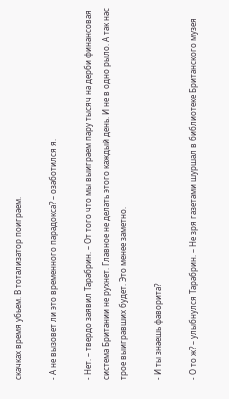скачках время убьем. В тотализатор поиграем.

- А не вызовет ли это временного парадокса? – озаботился я.

- Нет. – твердо заявил Тарабрин. – От того что мы выиграем пару тысяч на дерби финансовая система Британии не рухнет. Главное не делать этого каждый день. И не в одно рыло. А так нас трое выигравших будет. Это менее заметно.

- И ты знаешь фаворита?

- О то ж? – улыбнулся Тарабрин. – Не зря газетами шуршал в библиотеке Британского музея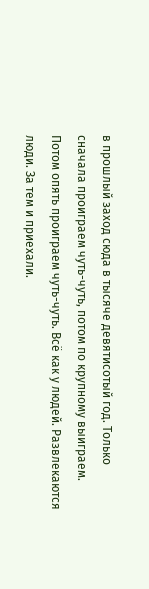в прошлый заход сюда в тысяче девятисотый год. Только сначала проиграем чуть-чуть, потом по крупному выиграем. Потом опять проиграем чуть-чуть. Всё как у людей. Развлекаются люди. За тем и приехали.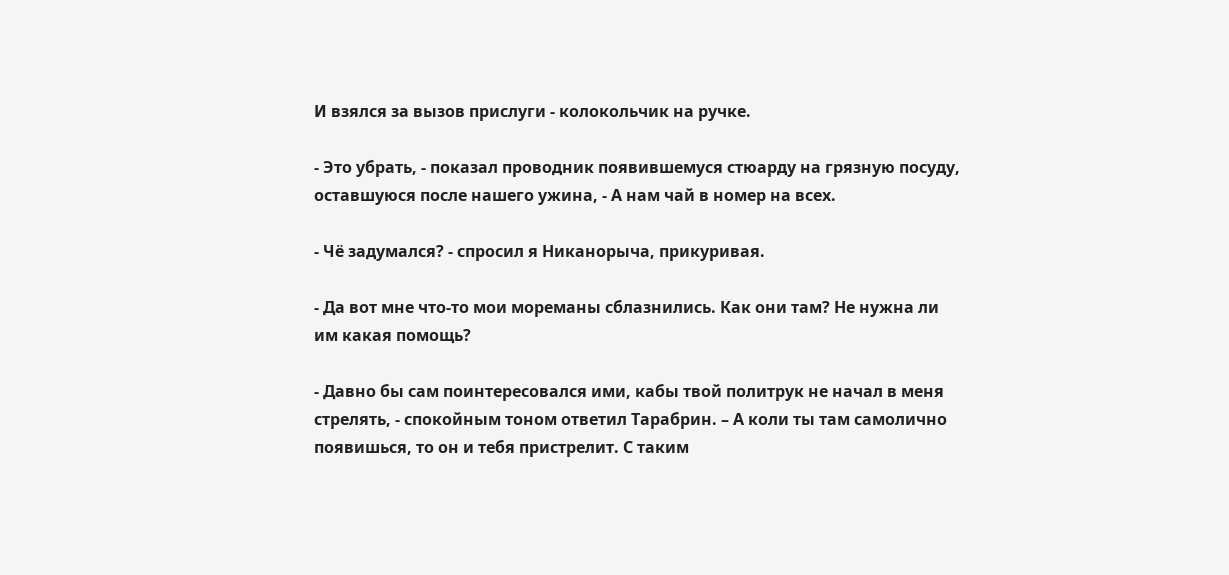И взялся за вызов прислуги - колокольчик на ручке.

- Это убрать, - показал проводник появившемуся стюарду на грязную посуду, оставшуюся после нашего ужина, - А нам чай в номер на всех.

- Чё задумался? - спросил я Никанорыча, прикуривая.

- Да вот мне что-то мои мореманы сблазнились. Как они там? Не нужна ли им какая помощь?

- Давно бы сам поинтересовался ими, кабы твой политрук не начал в меня стрелять, - спокойным тоном ответил Тарабрин. – А коли ты там самолично появишься, то он и тебя пристрелит. С таким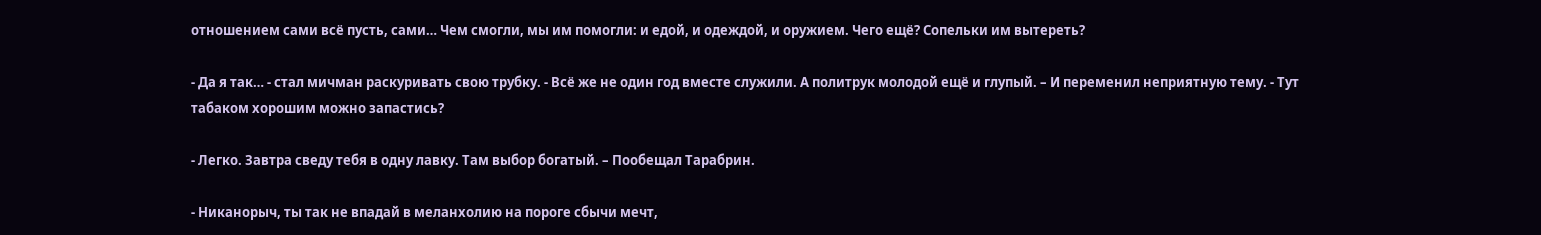отношением сами всё пусть, сами… Чем смогли, мы им помогли: и едой, и одеждой, и оружием. Чего ещё? Сопельки им вытереть?

- Да я так… - стал мичман раскуривать свою трубку. - Всё же не один год вместе служили. А политрук молодой ещё и глупый. – И переменил неприятную тему. - Тут табаком хорошим можно запастись?

- Легко. Завтра сведу тебя в одну лавку. Там выбор богатый. – Пообещал Тарабрин.

- Никанорыч, ты так не впадай в меланхолию на пороге сбычи мечт,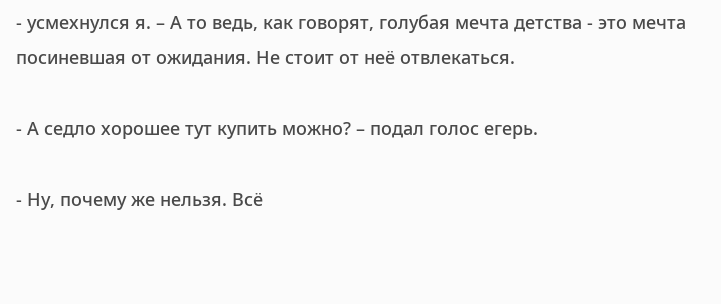- усмехнулся я. – А то ведь, как говорят, голубая мечта детства - это мечта посиневшая от ожидания. Не стоит от неё отвлекаться.

- А седло хорошее тут купить можно? – подал голос егерь.

- Ну, почему же нельзя. Всё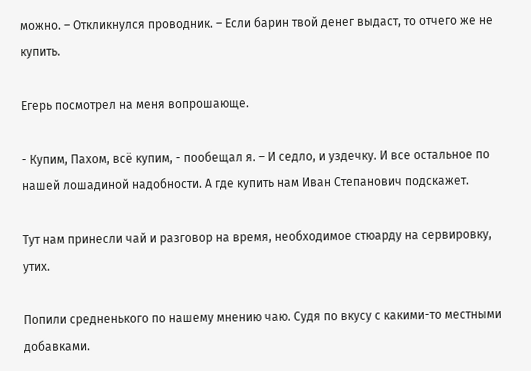можно. – Откликнулся проводник. – Если барин твой денег выдаст, то отчего же не купить.

Егерь посмотрел на меня вопрошающе.

- Купим, Пахом, всё купим, - пообещал я. – И седло, и уздечку. И все остальное по нашей лошадиной надобности. А где купить нам Иван Степанович подскажет.

Тут нам принесли чай и разговор на время, необходимое стюарду на сервировку, утих.

Попили средненького по нашему мнению чаю. Судя по вкусу с какими-то местными добавками.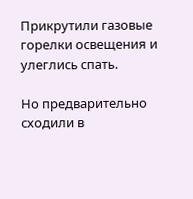Прикрутили газовые горелки освещения и улеглись спать.

Но предварительно сходили в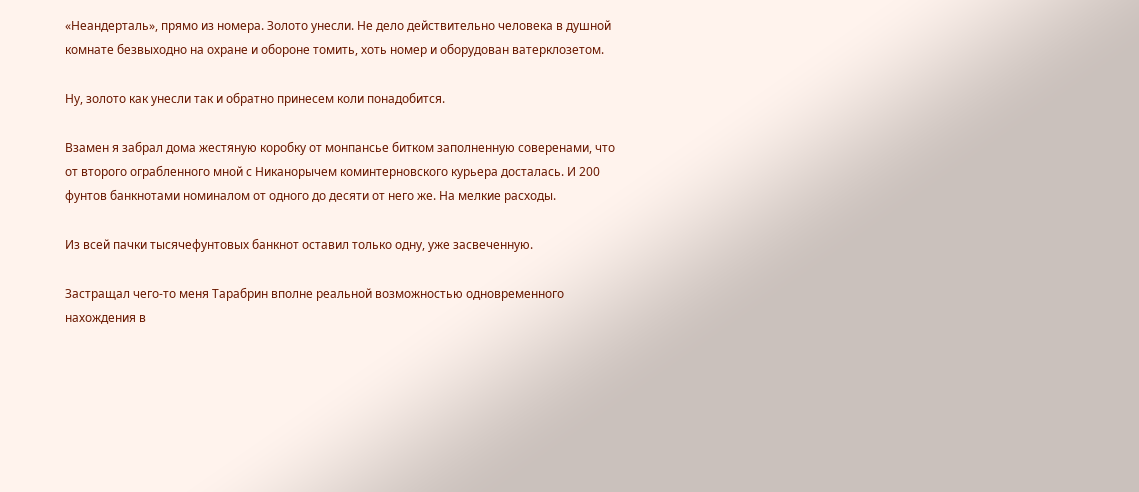«Неандерталь», прямо из номера. Золото унесли. Не дело действительно человека в душной комнате безвыходно на охране и обороне томить, хоть номер и оборудован ватерклозетом.

Ну, золото как унесли так и обратно принесем коли понадобится.

Взамен я забрал дома жестяную коробку от монпансье битком заполненную соверенами, что от второго ограбленного мной с Никанорычем коминтерновского курьера досталась. И 200 фунтов банкнотами номиналом от одного до десяти от него же. На мелкие расходы.

Из всей пачки тысячефунтовых банкнот оставил только одну, уже засвеченную.

Застращал чего-то меня Тарабрин вполне реальной возможностью одновременного нахождения в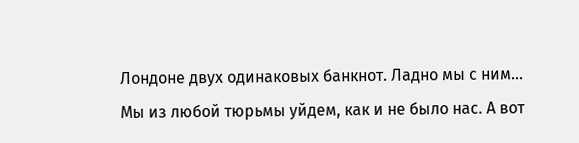Лондоне двух одинаковых банкнот. Ладно мы с ним… Мы из любой тюрьмы уйдем, как и не было нас. А вот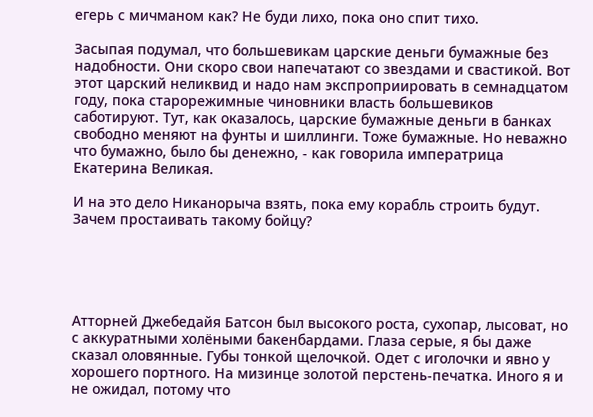егерь с мичманом как? Не буди лихо, пока оно спит тихо.

Засыпая подумал, что большевикам царские деньги бумажные без надобности. Они скоро свои напечатают со звездами и свастикой. Вот этот царский неликвид и надо нам экспроприировать в семнадцатом году, пока старорежимные чиновники власть большевиков саботируют. Тут, как оказалось, царские бумажные деньги в банках свободно меняют на фунты и шиллинги. Тоже бумажные. Но неважно что бумажно, было бы денежно, - как говорила императрица Екатерина Великая.

И на это дело Никанорыча взять, пока ему корабль строить будут. Зачем простаивать такому бойцу?





Атторней Джебедайя Батсон был высокого роста, сухопар, лысоват, но с аккуратными холёными бакенбардами. Глаза серые, я бы даже сказал оловянные. Губы тонкой щелочкой. Одет с иголочки и явно у хорошего портного. На мизинце золотой перстень-печатка. Иного я и не ожидал, потому что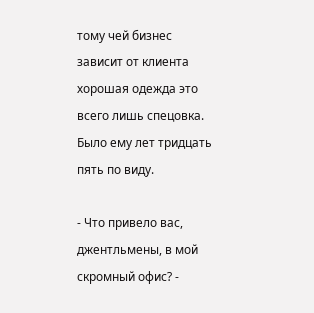тому чей бизнес зависит от клиента хорошая одежда это всего лишь спецовка. Было ему лет тридцать пять по виду.

- Что привело вас, джентльмены, в мой скромный офис? -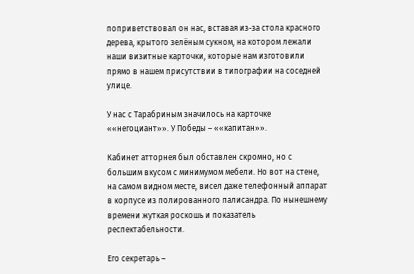поприветствовал он нас, вставая из-за стола красного дерева, крытого зелёным сукном, на котором лежали наши визитные карточки, которые нам изготовили прямо в нашем присутствии в типографии на соседней улице.

У нас с Тарабриным значилось на карточке ««негоциант»». У Победы – ««капитан»».

Кабинет атторнея был обставлен скромно, но с большим вкусом с минимумом мебели. Но вот на стене, на самом видном месте, висел даже телефонный аппарат в корпусе из полированного палисандра. По нынешнему времени жуткая роскошь и показатель респектабельности.

Его секретарь –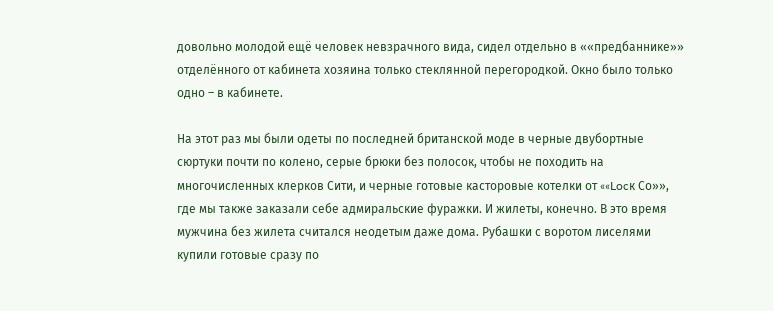довольно молодой ещё человек невзрачного вида, сидел отдельно в ««предбаннике»» отделённого от кабинета хозяина только стеклянной перегородкой. Окно было только одно – в кабинете.

На этот раз мы были одеты по последней британской моде в черные двубортные сюртуки почти по колено, серые брюки без полосок, чтобы не походить на многочисленных клерков Сити, и черные готовые касторовые котелки от ««Locк Сo»», где мы также заказали себе адмиральские фуражки. И жилеты, конечно. В это время мужчина без жилета считался неодетым даже дома. Рубашки с воротом лиселями купили готовые сразу по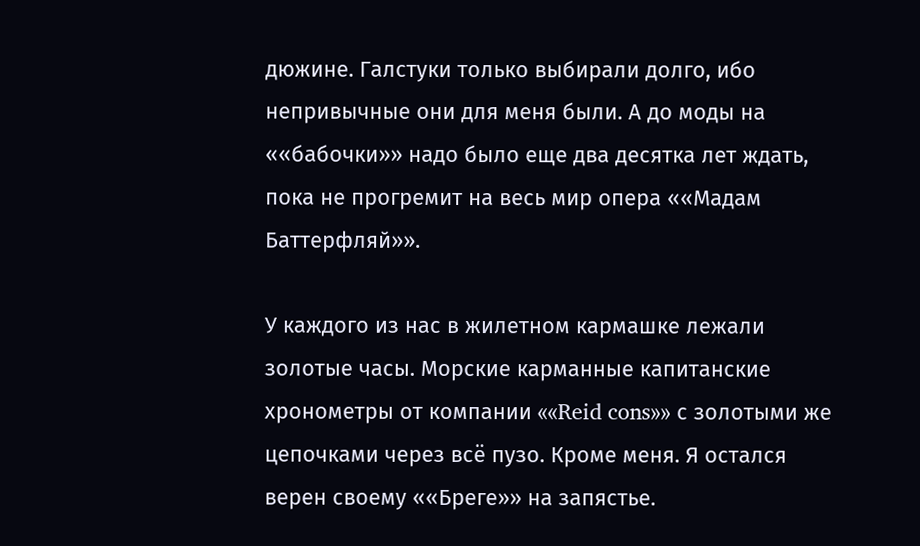дюжине. Галстуки только выбирали долго, ибо непривычные они для меня были. А до моды на ««бабочки»» надо было еще два десятка лет ждать, пока не прогремит на весь мир опера ««Мадам Баттерфляй»».

У каждого из нас в жилетном кармашке лежали золотые часы. Морские карманные капитанские хронометры от компании ««Reid cons»» с золотыми же цепочками через всё пузо. Кроме меня. Я остался верен своему ««Бреге»» на запястье.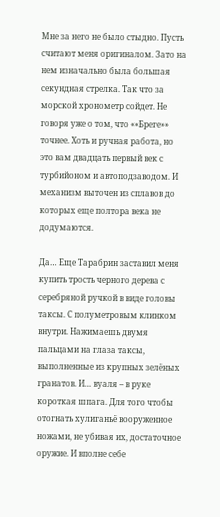Мне за него не было стыдно. Пусть считают меня оригиналом. Зато на нем изначально была большая секундная стрелка. Так что за морской хронометр сойдет. Не говоря уже о том, что ««Бреге»» точнее. Хоть и ручная работа, но это вам двадцать первый век с турбийоном и автоподзаводом. И механизм выточен из сплавов до которых еще полтора века не додумаются.

Да… Еще Тарабрин заставил меня купить трость черного дерева с серебряной ручкой в виде головы таксы. С полуметровым клинком внутри. Нажимаешь двумя пальцами на глаза таксы, выполненные из крупных зелёных гранатов. И… вуаля – в руке короткая шпага. Для того чтобы отогнать хулиганьё вооруженное ножами, не убивая их, достаточное оружие. И вполне себе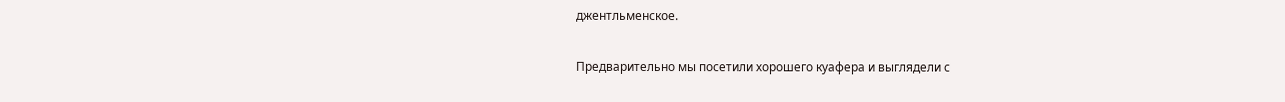джентльменское.

Предварительно мы посетили хорошего куафера и выглядели с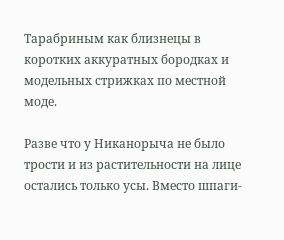Тарабриным как близнецы в коротких аккуратных бородках и модельных стрижках по местной моде.

Разве что у Никанорыча не было трости и из растительности на лице остались только усы. Вместо шпаги-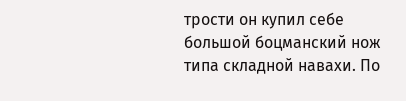трости он купил себе большой боцманский нож типа складной навахи. По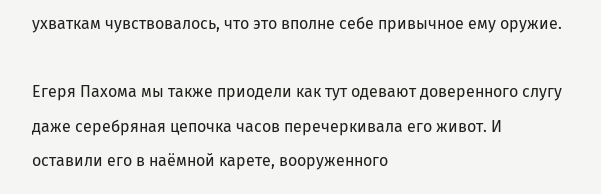ухваткам чувствовалось, что это вполне себе привычное ему оружие.

Егеря Пахома мы также приодели как тут одевают доверенного слугу даже серебряная цепочка часов перечеркивала его живот. И оставили его в наёмной карете, вооруженного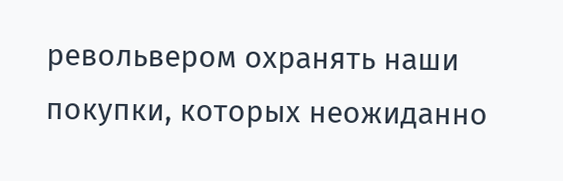револьвером охранять наши покупки, которых неожиданно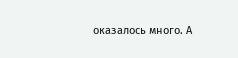оказалось много. А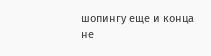шопингу еще и конца не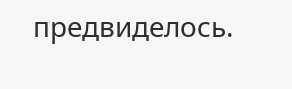предвиделось.